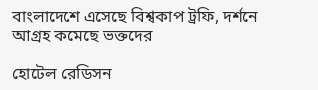বাংলাদেশে এসেছে বিশ্বকাপ ট্রফি, দর্শনে আগ্রহ কমেছে ভক্তদের

হোটেল রেডিসন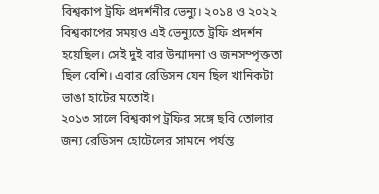বিশ্বকাপ ট্রফি প্রদর্শনীর ভেন্যু। ২০১৪ ও ২০২২ বিশ্বকাপের সময়ও এই ভেন্যুতে ট্রফি প্রদর্শন হয়েছিল। সেই দুই বার উন্মাদনা ও জনসম্পৃক্ততা ছিল বেশি। এবার রেডিসন যেন ছিল খানিকটা ভাঙা হাটের মতোই।
২০১৩ সালে বিশ্বকাপ ট্রফির সঙ্গে ছবি তোলার জন্য রেডিসন হোটেলের সামনে পর্যন্ত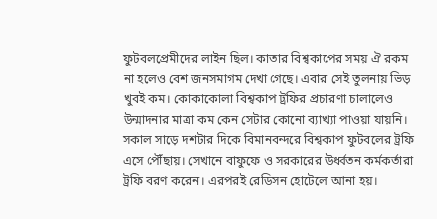ফুটবলপ্রেমীদের লাইন ছিল। কাতার বিশ্বকাপের সময় ঐ রকম না হলেও বেশ জনসমাগম দেখা গেছে। এবার সেই তুলনায় ভিড় খুবই কম। কোকাকোলা বিশ্বকাপ ট্রফির প্রচারণা চালালেও উন্মাদনার মাত্রা কম কেন সেটার কোনো ব্যাখ্যা পাওয়া যায়নি।
সকাল সাড়ে দশটার দিকে বিমানবন্দরে বিশ্বকাপ ফুটবলের ট্রফি এসে পৌঁছায়। সেখানে বাফুফে ও সরকারের উর্ধ্বতন কর্মকর্তারা ট্রফি বরণ করেন। এরপরই রেডিসন হোটেলে আনা হয়।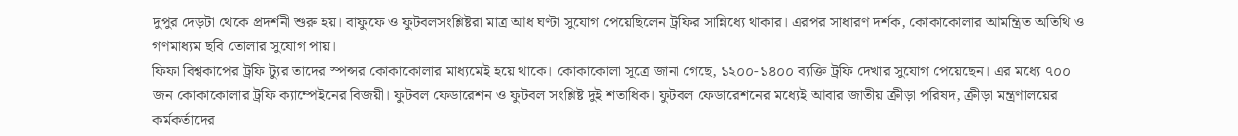দুপুর দেড়টা থেকে প্রদর্শনী শুরু হয়। বাফুফে ও ফুটবলসংশ্লিষ্টরা মাত্র আধ ঘণ্টা সুযোগ পেয়েছিলেন ট্রফির সান্নিধ্যে থাকার। এরপর সাধারণ দর্শক, কোকাকোলার আমন্ত্রিত অতিথি ও গণমাধ্যম ছবি তোলার সুযোগ পায়।
ফিফা বিশ্বকাপের ট্রফি ট্যুর তাদের স্পন্সর কোকাকোলার মাধ্যমেই হয়ে থাকে। কোকাকোলা সূত্রে জানা গেছে, ১২০০-১৪০০ ব্যক্তি ট্রফি দেখার সুযোগ পেয়েছেন। এর মধ্যে ৭০০ জন কোকাকোলার ট্রফি ক্যাম্পেইনের বিজয়ী। ফুটবল ফেডারেশন ও ফুটবল সংশ্লিষ্ট দুই শতাধিক। ফুটবল ফেডারেশনের মধ্যেই আবার জাতীয় ক্রীড়া পরিষদ, ক্রীড়া মন্ত্রণালয়ের কর্মকর্তাদের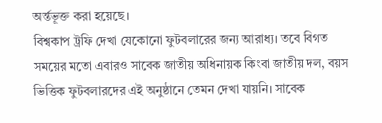অর্ন্তভূক্ত করা হয়েছে।
বিশ্বকাপ ট্রফি দেখা যেকোনো ফুটবলারের জন্য আরাধ্য। তবে বিগত সময়ের মতো এবারও সাবেক জাতীয় অধিনায়ক কিংবা জাতীয় দল, বয়স ভিত্তিক ফুটবলারদের এই অনুষ্ঠানে তেমন দেখা যায়নি। সাবেক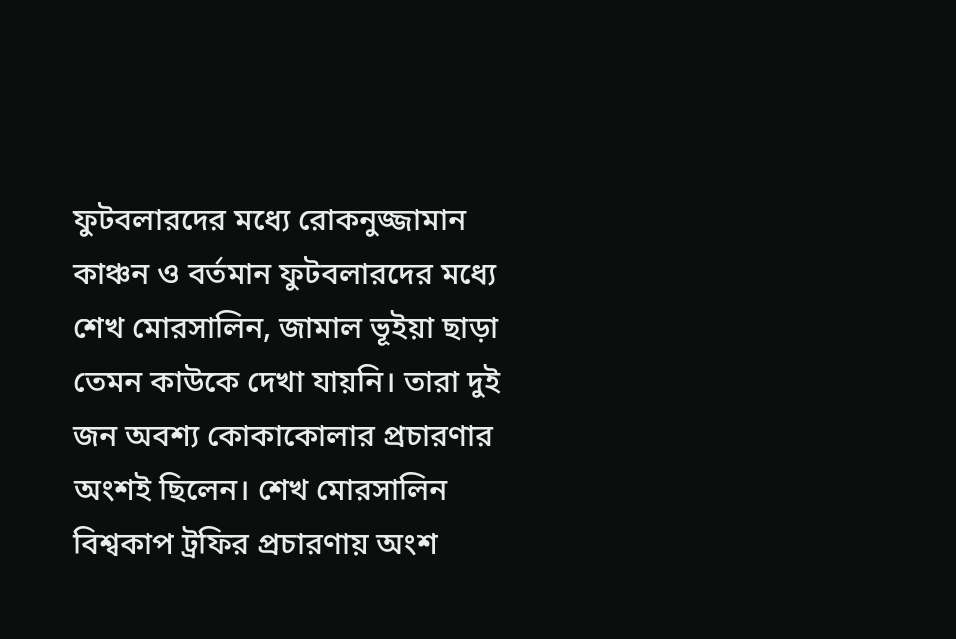ফুটবলারদের মধ্যে রোকনুজ্জামান কাঞ্চন ও বর্তমান ফুটবলারদের মধ্যে শেখ মোরসালিন, জামাল ভূইয়া ছাড়া তেমন কাউকে দেখা যায়নি। তারা দুই জন অবশ্য কোকাকোলার প্রচারণার অংশই ছিলেন। শেখ মোরসালিন বিশ্বকাপ ট্রফির প্রচারণায় অংশ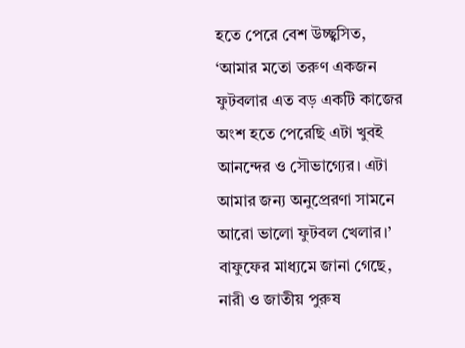হতে পেরে বেশ উচ্ছ্বসিত, ‘আমার মতো তরুণ একজন ফুটবলার এত বড় একটি কাজের অংশ হতে পেরেছি এটা খুবই আনন্দের ও সৌভাগ্যের। এটা আমার জন্য অনুপ্রেরণা সামনে আরো ভালো ফুটবল খেলার।’
বাফুফের মাধ্যমে জানা গেছে, নারী ও জাতীয় পুরুষ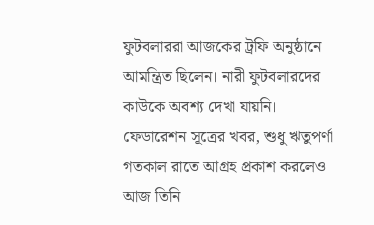ফুটবলাররা আজকের ট্রফি অনুষ্ঠানে আমন্ত্রিত ছিলেন। নারী ফুটবলারদের কাউকে অবশ্য দেখা যায়নি। ফেডারেশন সূত্রের খবর, শুধু ঋতুপর্ণা গতকাল রাতে আগ্রহ প্রকাশ করলেও আজ তিনি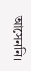আসেননি।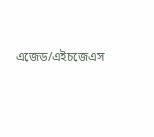এজেড/এইচজেএস